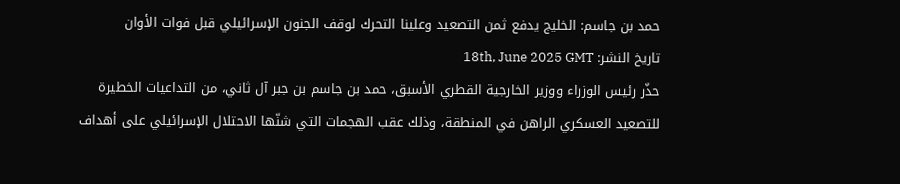حمد بن جاسم: الخليج يدفع ثمن التصعيد وعلينا التحرك لوقف الجنون الإسرائيلي قبل فوات الأوان
تاريخ النشر: 18th, June 2025 GMT
حذّر رئيس الوزراء ووزير الخارجية القطري الأسبق، حمد بن جاسم بن جبر آل ثاني، من التداعيات الخطيرة للتصعيد العسكري الراهن في المنطقة، وذلك عقب الهجمات التي شنّها الاحتلال الإسرائيلي على أهداف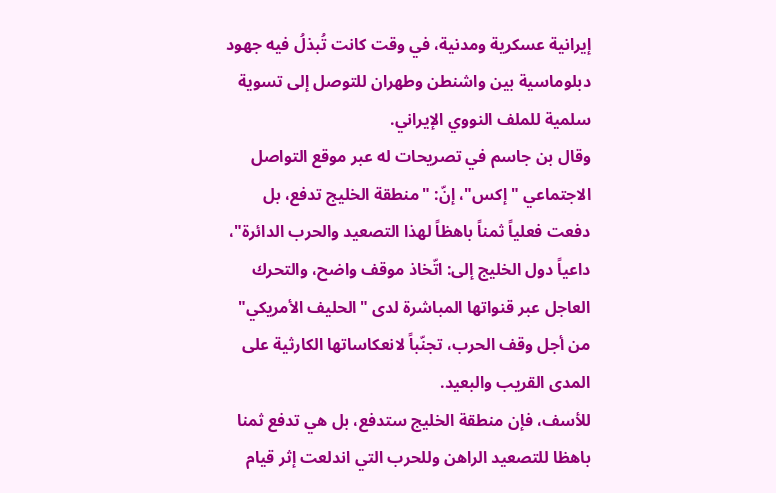إيرانية عسكرية ومدنية، في وقت كانت تُبذلُ فيه جهود دبلوماسية بين واشنطن وطهران للتوصل إلى تسوية سلمية للملف النووي الإيراني.
وقال بن جاسم في تصريحات له عبر موقع التواصل الاجتماعي "إكس"، إنّ: "منطقة الخليج تدفع، بل دفعت فعلياً ثمناً باهظاً لهذا التصعيد والحرب الدائرة"، داعياً دول الخليج إلى: اتّخاذ موقف واضح، والتحرك العاجل عبر قنواتها المباشرة لدى "الحليف الأمريكي" من أجل وقف الحرب، تجنّباً لانعكاساتها الكارثية على المدى القريب والبعيد.
للأسف، فإن منطقة الخليج ستدفع، بل هي تدفع ثمنا باهظا للتصعيد الراهن وللحرب التي اندلعت إثر قيام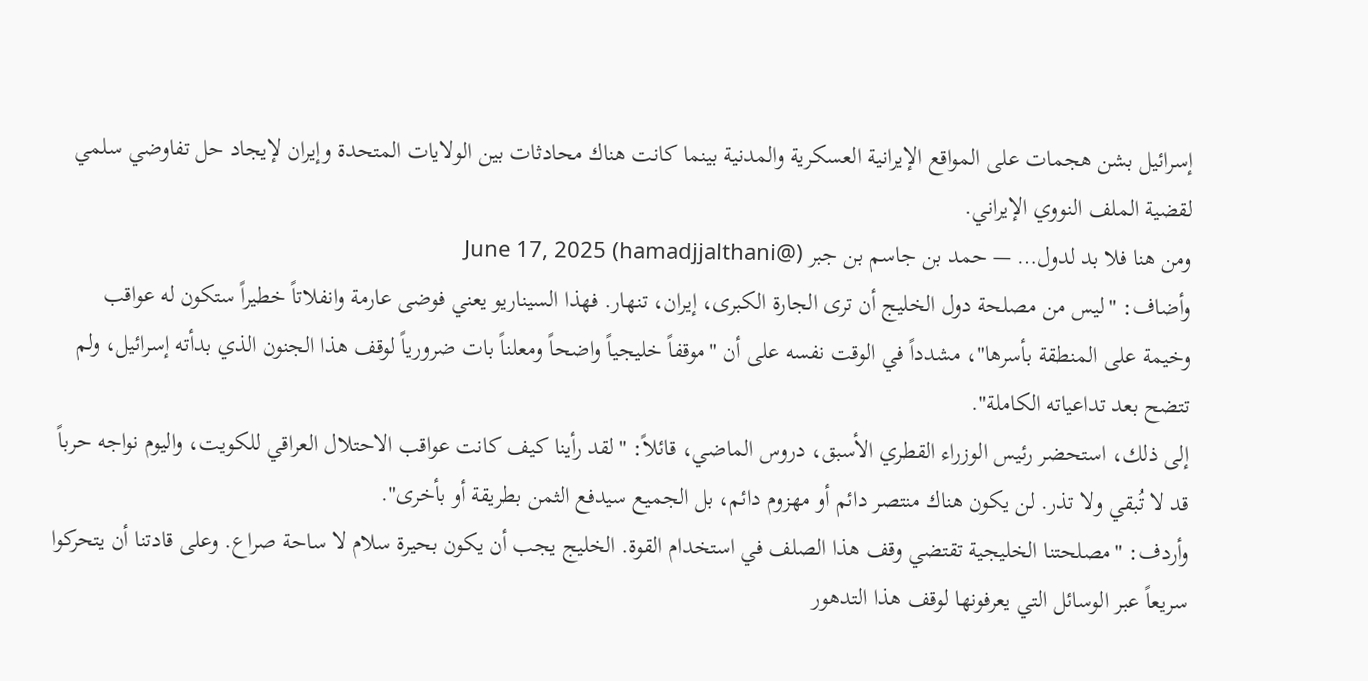إسرائيل بشن هجمات على المواقع الإيرانية العسكرية والمدنية بينما كانت هناك محادثات بين الولايات المتحدة وإيران لإيجاد حل تفاوضي سلمي لقضية الملف النووي الإيراني.
ومن هنا فلا بد لدول… — حمد بن جاسم بن جبر (@hamadjjalthani) June 17, 2025
وأضاف: "ليس من مصلحة دول الخليج أن ترى الجارة الكبرى، إيران، تنهار. فهذا السيناريو يعني فوضى عارمة وانفلاتاً خطيراً ستكون له عواقب وخيمة على المنطقة بأسرها"، مشدداً في الوقت نفسه على أن "موقفاً خليجياً واضحاً ومعلناً بات ضرورياً لوقف هذا الجنون الذي بدأته إسرائيل، ولم تتضح بعد تداعياته الكاملة".
إلى ذلك، استحضر رئيس الوزراء القطري الأسبق، دروس الماضي، قائلاً: "لقد رأينا كيف كانت عواقب الاحتلال العراقي للكويت، واليوم نواجه حرباً قد لا تُبقي ولا تذر. لن يكون هناك منتصر دائم أو مهزوم دائم، بل الجميع سيدفع الثمن بطريقة أو بأخرى".
وأردف: "مصلحتنا الخليجية تقتضي وقف هذا الصلف في استخدام القوة. الخليج يجب أن يكون بحيرة سلام لا ساحة صراع. وعلى قادتنا أن يتحركوا سريعاً عبر الوسائل التي يعرفونها لوقف هذا التدهور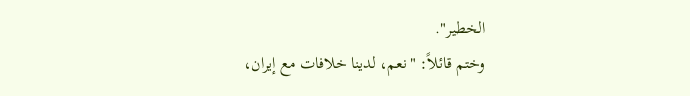الخطير".
وختم قائلاً: "نعم، لدينا خلافات مع إيران،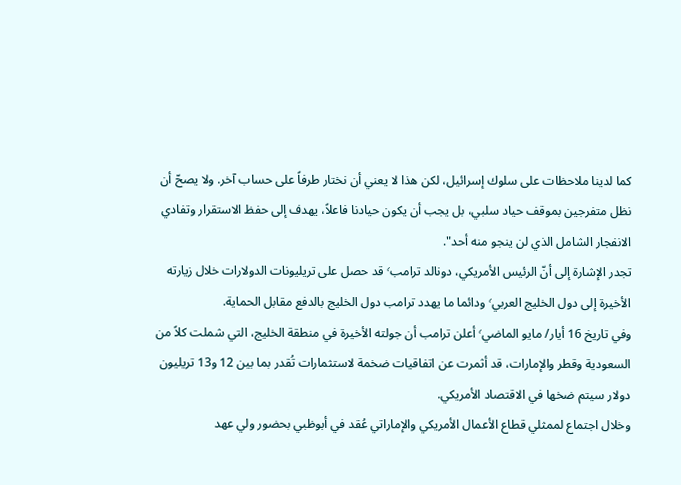كما لدينا ملاحظات على سلوك إسرائيل، لكن هذا لا يعني أن نختار طرفاً على حساب آخر. ولا يصحّ أن نظل متفرجين بموقف حياد سلبي، بل يجب أن يكون حيادنا فاعلاً، يهدف إلى حفظ الاستقرار وتفادي الانفجار الشامل الذي لن ينجو منه أحد".
تجدر الإشارة إلى أنّ الرئيس الأمريكي، دونالد ترامب٬ قد حصل على تريليونات الدولارات خلال زيارته الأخيرة إلى دول الخليج العربي٬ ودائما ما يهدد ترامب دول الخليج بالدفع مقابل الحماية.
وفي تاريخ 16 أيار/ مايو الماضي٬ أعلن ترامب أن جولته الأخيرة في منطقة الخليج، التي شملت كلاً من السعودية وقطر والإمارات، قد أثمرت عن اتفاقيات ضخمة لاستثمارات تُقدر بما بين 12 و13 تريليون دولار سيتم ضخها في الاقتصاد الأمريكي.
وخلال اجتماع لممثلي قطاع الأعمال الأمريكي والإماراتي عُقد في أبوظبي بحضور ولي عهد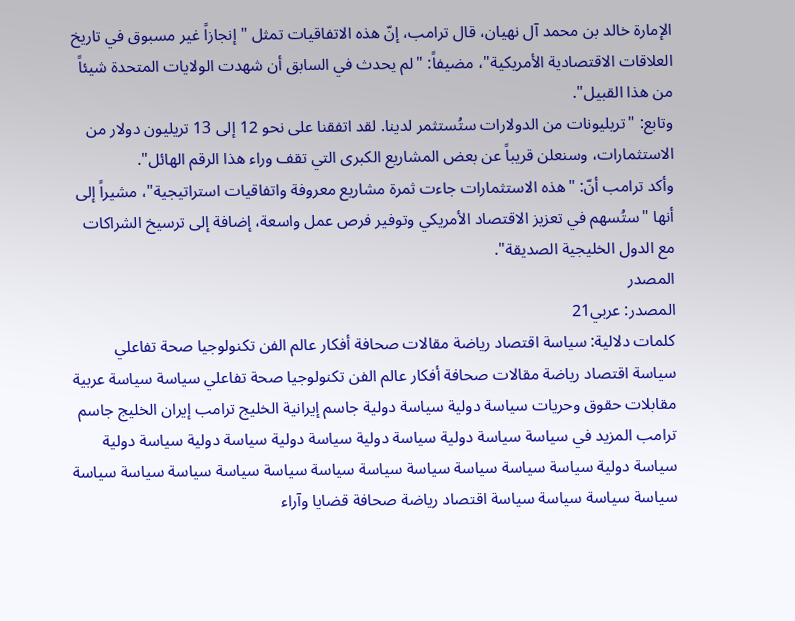الإمارة خالد بن محمد آل نهيان، قال ترامب، إنّ هذه الاتفاقيات تمثل "إنجازاً غير مسبوق في تاريخ العلاقات الاقتصادية الأمريكية"، مضيفاً: "لم يحدث في السابق أن شهدت الولايات المتحدة شيئاً من هذا القبيل".
وتابع: "تريليونات من الدولارات ستُستثمر لدينا. لقد اتفقنا على نحو 12 إلى 13 تريليون دولار من الاستثمارات، وسنعلن قريباً عن بعض المشاريع الكبرى التي تقف وراء هذا الرقم الهائل".
وأكد ترامب أنّ: "هذه الاستثمارات جاءت ثمرة مشاريع معروفة واتفاقيات استراتيجية"، مشيراً إلى أنها "ستُسهم في تعزيز الاقتصاد الأمريكي وتوفير فرص عمل واسعة، إضافة إلى ترسيخ الشراكات مع الدول الخليجية الصديقة".
المصدر
المصدر: عربي21
كلمات دلالية: سياسة اقتصاد رياضة مقالات صحافة أفكار عالم الفن تكنولوجيا صحة تفاعلي سياسة اقتصاد رياضة مقالات صحافة أفكار عالم الفن تكنولوجيا صحة تفاعلي سياسة سياسة عربية مقابلات حقوق وحريات سياسة دولية سياسة دولية جاسم إيرانية الخليج ترامب إيران الخليج جاسم ترامب المزيد في سياسة سياسة دولية سياسة دولية سياسة دولية سياسة دولية سياسة دولية سياسة دولية سياسة سياسة سياسة سياسة سياسة سياسة سياسة سياسة سياسة سياسة سياسة سياسة سياسة سياسة سياسة اقتصاد رياضة صحافة قضايا وآراء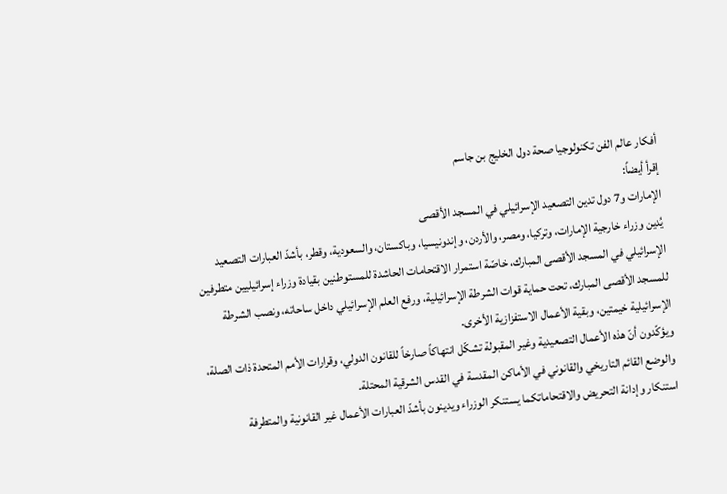أفكار عالم الفن تكنولوجيا صحة دول الخلیج بن جاسم
إقرأ أيضاً:
الإمارات و7 دول تدين التصعيد الإسرائيلي في المسجد الأقصى
يُدين وزراء خارجية الإمارات، وتركيا، ومصر، والأردن، وإندونيسيا، وباكستان، والسعودية، وقطر، بأشدّ العبارات التصعيد الإسرائيلي في المسجد الأقصى المبارك، خاصّة استمرار الاقتحامات الحاشدة للمستوطنين بقيادة وزراء إسرائيليين متطرفين للمسجد الأقصى المبارك، تحت حماية قوات الشرطة الإسرائيلية، ورفع العلم الإسرائيلي داخل ساحاته، ونصب الشرطة الإسرائيلية خيمتين، وبقية الأعمال الاستفزازية الأخرى.
ويؤكّدون أنّ هذه الأعمال التصعيدية وغير المقبولة تشكّل انتهاكاً صارخاً للقانون الدولي، وقرارات الأمم المتحدة ذات الصلة، والوضع القائم التاريخي والقانوني في الأماكن المقدسة في القدس الشرقية المحتلة.
استنكار وإدانة التحريض والاقتحاماتكما يستنكر الوزراء ويدينون بأشدّ العبارات الأعمال غير القانونية والمتطرفة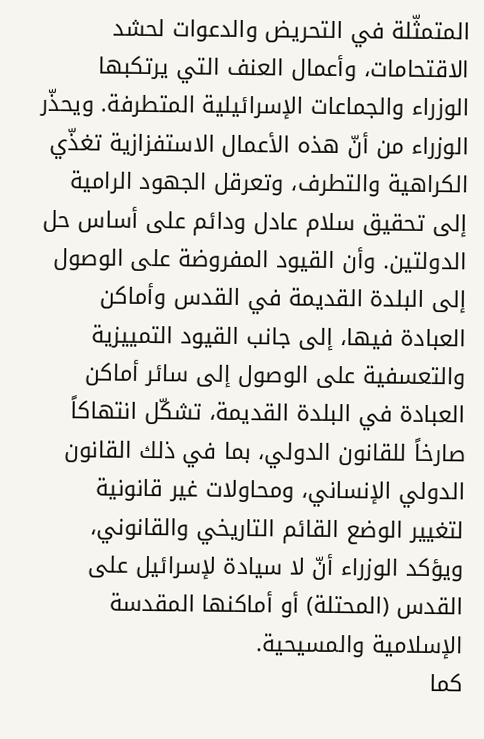المتمثّلة في التحريض والدعوات لحشد الاقتحامات، وأعمال العنف التي يرتكبها الوزراء والجماعات الإسرائيلية المتطرفة. ويحذّر الوزراء من أنّ هذه الأعمال الاستفزازية تغذّي الكراهية والتطرف، وتعرقل الجهود الرامية إلى تحقيق سلام عادل ودائم على أساس حل الدولتين. وأن القيود المفروضة على الوصول إلى البلدة القديمة في القدس وأماكن العبادة فيها، إلى جانب القيود التمييزية والتعسفية على الوصول إلى سائر أماكن العبادة في البلدة القديمة، تشكّل انتهاكاً صارخاً للقانون الدولي، بما في ذلك القانون الدولي الإنساني، ومحاولات غير قانونية لتغيير الوضع القائم التاريخي والقانوني،
ويؤكد الوزراء أنّ لا سيادة لإسرائيل على القدس (المحتلة) أو أماكنها المقدسة الإسلامية والمسيحية.
كما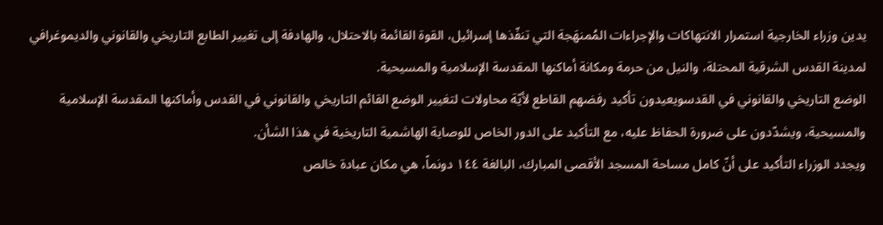يدين وزراء الخارجية استمرار الانتهاكات والإجراءات المُمنهَجة التي تنفّذها إسرائيل، القوة القائمة بالاحتلال، والهادفة إلى تغيير الطابع التاريخي والقانوني والديموغرافي لمدينة القدس الشرقية المحتلة، والنيل من حرمة ومكانة أماكنها المقدسة الإسلامية والمسيحية.
الوضع التاريخي والقانوني في القدسويعيدون تأكيد رفضهم القاطع لأيّة محاولات لتغيير الوضع القائم التاريخي والقانوني في القدس وأماكنها المقدسة الإسلامية والمسيحية، ويشدّدون على ضرورة الحفاظ عليه، مع التأكيد على الدور الخاص للوصاية الهاشمية التاريخية في هذا الشأن.
ويجدد الوزراء التأكيد على أنّ كامل مساحة المسجد الأقصى المبارك، البالغة ١٤٤ دونماً، هي مكان عبادة خالص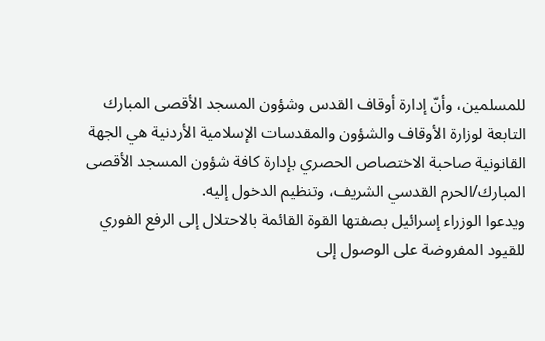للمسلمين، وأنّ إدارة أوقاف القدس وشؤون المسجد الأقصى المبارك التابعة لوزارة الأوقاف والشؤون والمقدسات الإسلامية الأردنية هي الجهة القانونية صاحبة الاختصاص الحصري بإدارة كافة شؤون المسجد الأقصى المبارك/الحرم القدسي الشريف، وتنظيم الدخول إليه.
ويدعوا الوزراء إسرائيل بصفتها القوة القائمة بالاحتلال إلى الرفع الفوري للقيود المفروضة على الوصول إلى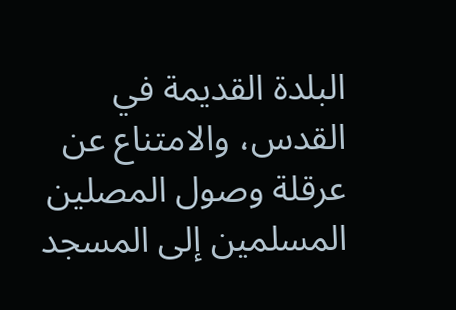البلدة القديمة في القدس، والامتناع عن عرقلة وصول المصلين المسلمين إلى المسجد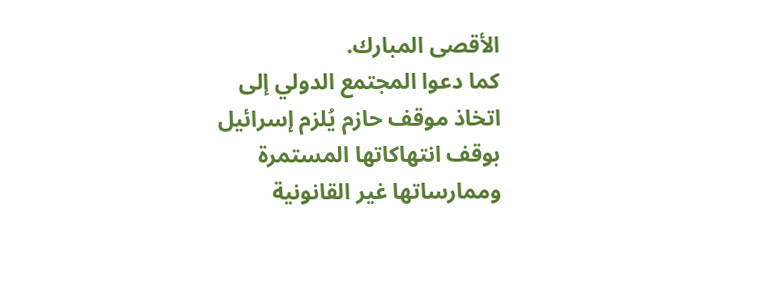الأقصى المبارك.
كما دعوا المجتمع الدولي إلى اتخاذ موقف حازم يُلزم إسرائيل بوقف انتهاكاتها المستمرة وممارساتها غير القانونية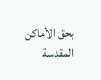بحق الأماكن المقدسة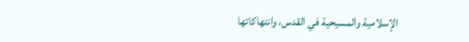الإسلامية والمسيحية في القدس، وانتهاكاتها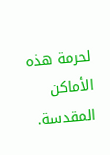لحرمة هذه الأماكن المقدسة.